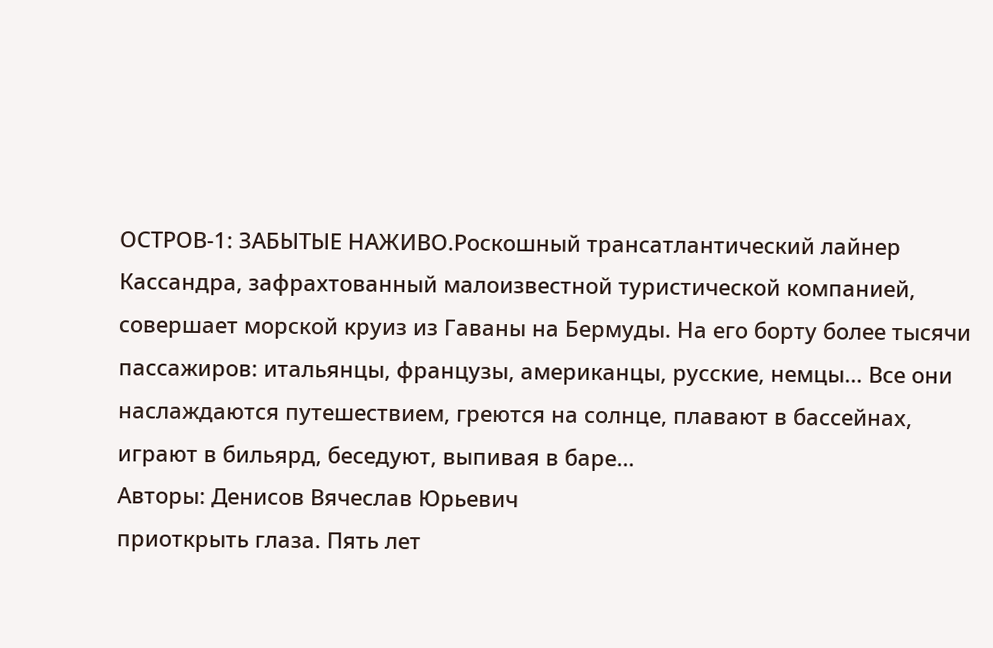ОСТРОВ-1: ЗАБЫТЫЕ НАЖИВО.Роскошный трансатлантический лайнер Кассандра, зафрахтованный малоизвестной туристической компанией, совершает морской круиз из Гаваны на Бермуды. На его борту более тысячи пассажиров: итальянцы, французы, американцы, русские, немцы… Все они наслаждаются путешествием, греются на солнце, плавают в бассейнах, играют в бильярд, беседуют, выпивая в баре…
Авторы: Денисов Вячеслав Юрьевич
приоткрыть глаза. Пять лет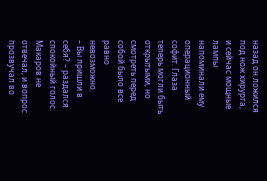назад он ложился под нож хирурга, и сейчас мощные лампы напоминали ему операционный софит. Глаза теперь могли быть открытыми, но смотреть перед собой было все равно невозможно.
– Вы пришли в себя? – раздался спокойный голос.
Макаров не отвечал, и вопрос прозвучал во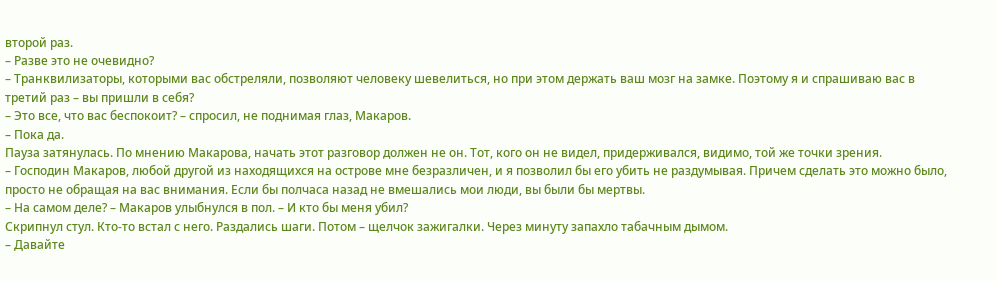второй раз.
– Разве это не очевидно?
– Транквилизаторы, которыми вас обстреляли, позволяют человеку шевелиться, но при этом держать ваш мозг на замке. Поэтому я и спрашиваю вас в третий раз – вы пришли в себя?
– Это все, что вас беспокоит? – спросил, не поднимая глаз, Макаров.
– Пока да.
Пауза затянулась. По мнению Макарова, начать этот разговор должен не он. Тот, кого он не видел, придерживался, видимо, той же точки зрения.
– Господин Макаров, любой другой из находящихся на острове мне безразличен, и я позволил бы его убить не раздумывая. Причем сделать это можно было, просто не обращая на вас внимания. Если бы полчаса назад не вмешались мои люди, вы были бы мертвы.
– На самом деле? – Макаров улыбнулся в пол. – И кто бы меня убил?
Скрипнул стул. Кто-то встал с него. Раздались шаги. Потом – щелчок зажигалки. Через минуту запахло табачным дымом.
– Давайте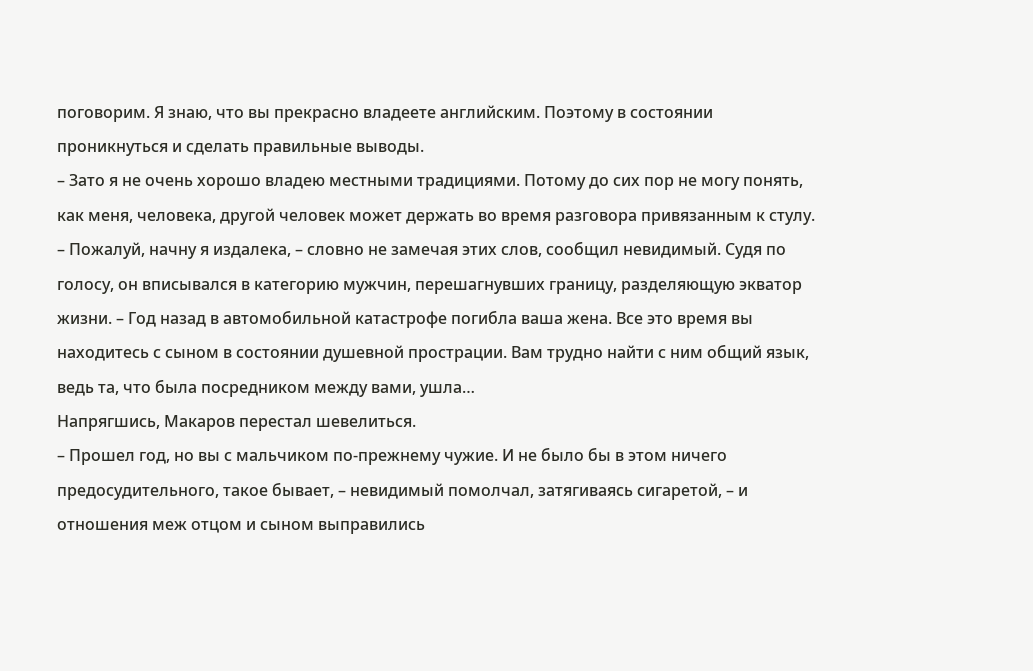поговорим. Я знаю, что вы прекрасно владеете английским. Поэтому в состоянии проникнуться и сделать правильные выводы.
– Зато я не очень хорошо владею местными традициями. Потому до сих пор не могу понять, как меня, человека, другой человек может держать во время разговора привязанным к стулу.
– Пожалуй, начну я издалека, – словно не замечая этих слов, сообщил невидимый. Судя по голосу, он вписывался в категорию мужчин, перешагнувших границу, разделяющую экватор жизни. – Год назад в автомобильной катастрофе погибла ваша жена. Все это время вы находитесь с сыном в состоянии душевной прострации. Вам трудно найти с ним общий язык, ведь та, что была посредником между вами, ушла…
Напрягшись, Макаров перестал шевелиться.
– Прошел год, но вы с мальчиком по-прежнему чужие. И не было бы в этом ничего предосудительного, такое бывает, – невидимый помолчал, затягиваясь сигаретой, – и отношения меж отцом и сыном выправились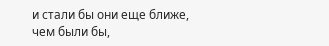и стали бы они еще ближе, чем были бы,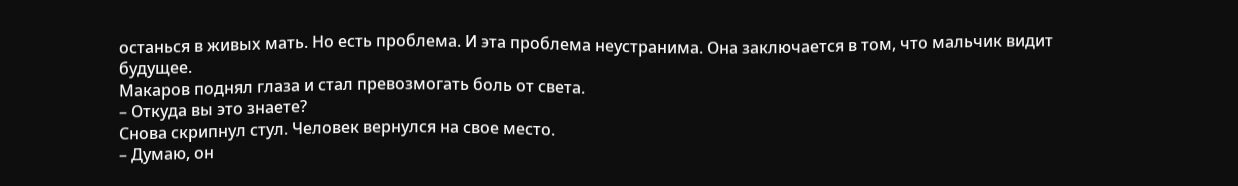останься в живых мать. Но есть проблема. И эта проблема неустранима. Она заключается в том, что мальчик видит будущее.
Макаров поднял глаза и стал превозмогать боль от света.
– Откуда вы это знаете?
Снова скрипнул стул. Человек вернулся на свое место.
– Думаю, он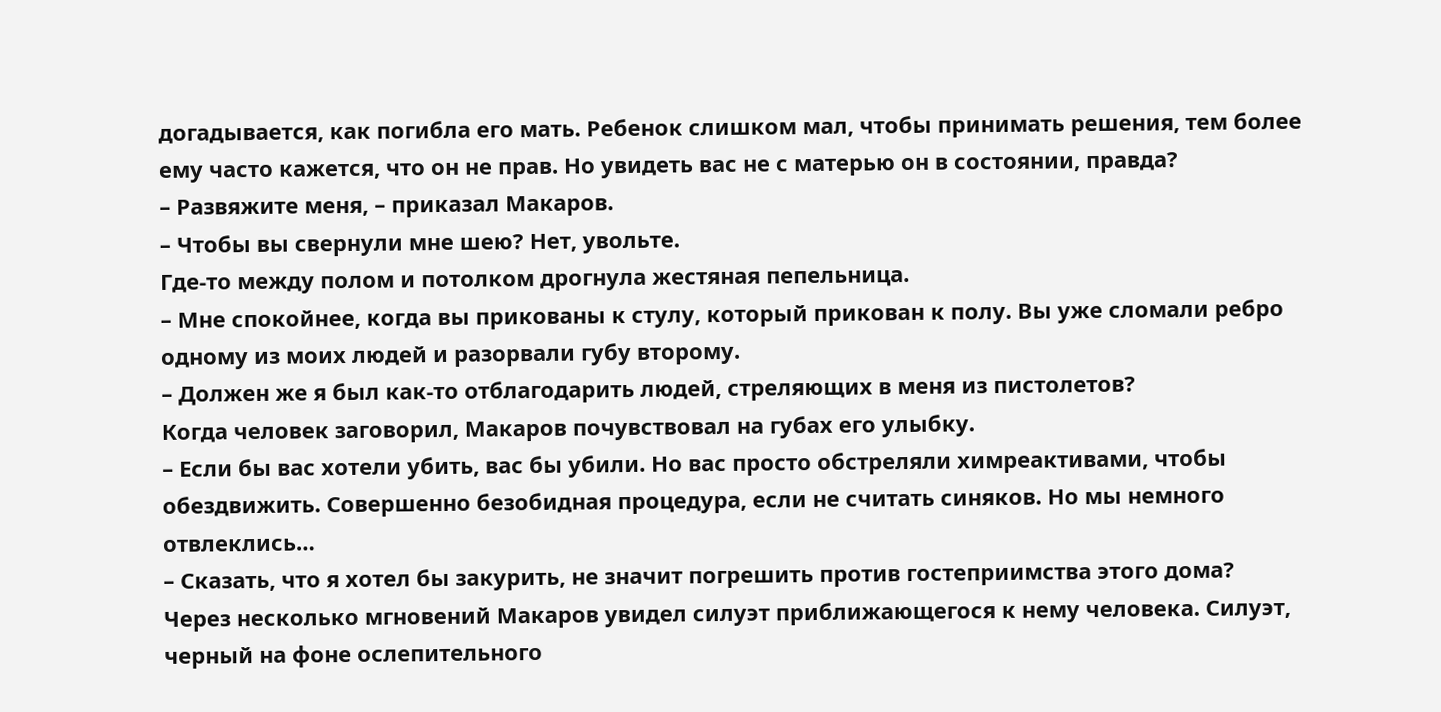догадывается, как погибла его мать. Ребенок слишком мал, чтобы принимать решения, тем более ему часто кажется, что он не прав. Но увидеть вас не с матерью он в состоянии, правда?
– Развяжите меня, – приказал Макаров.
– Чтобы вы свернули мне шею? Нет, увольте.
Где-то между полом и потолком дрогнула жестяная пепельница.
– Мне спокойнее, когда вы прикованы к стулу, который прикован к полу. Вы уже сломали ребро одному из моих людей и разорвали губу второму.
– Должен же я был как-то отблагодарить людей, стреляющих в меня из пистолетов?
Когда человек заговорил, Макаров почувствовал на губах его улыбку.
– Если бы вас хотели убить, вас бы убили. Но вас просто обстреляли химреактивами, чтобы обездвижить. Совершенно безобидная процедура, если не считать синяков. Но мы немного отвлеклись…
– Сказать, что я хотел бы закурить, не значит погрешить против гостеприимства этого дома?
Через несколько мгновений Макаров увидел силуэт приближающегося к нему человека. Силуэт, черный на фоне ослепительного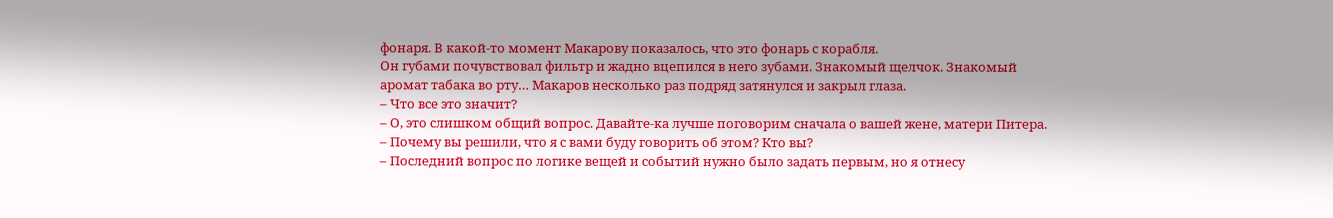фонаря. В какой-то момент Макарову показалось, что это фонарь с корабля.
Он губами почувствовал фильтр и жадно вцепился в него зубами. Знакомый щелчок. Знакомый аромат табака во рту… Макаров несколько раз подряд затянулся и закрыл глаза.
– Что все это значит?
– О, это слишком общий вопрос. Давайте-ка лучше поговорим сначала о вашей жене, матери Питера.
– Почему вы решили, что я с вами буду говорить об этом? Кто вы?
– Последний вопрос по логике вещей и событий нужно было задать первым, но я отнесу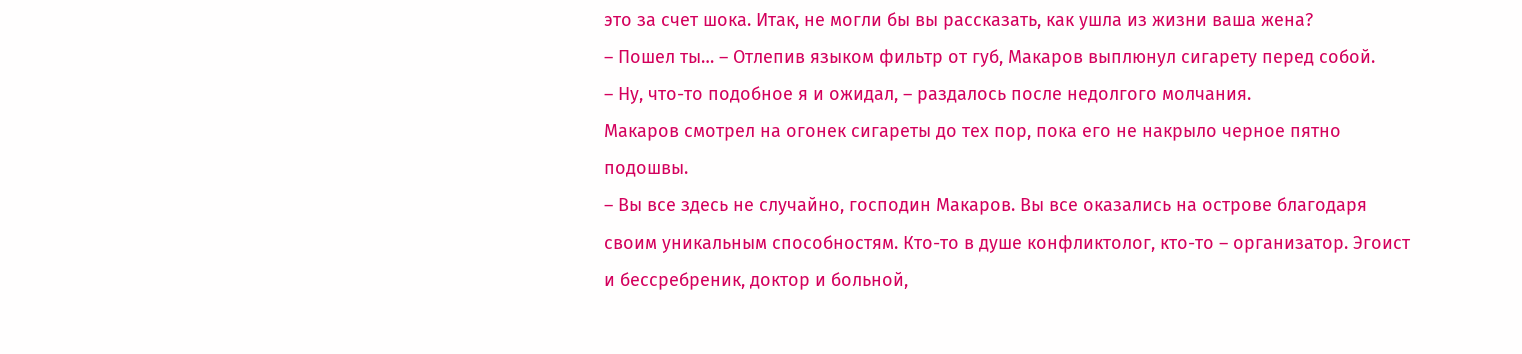это за счет шока. Итак, не могли бы вы рассказать, как ушла из жизни ваша жена?
– Пошел ты… – Отлепив языком фильтр от губ, Макаров выплюнул сигарету перед собой.
– Ну, что-то подобное я и ожидал, – раздалось после недолгого молчания.
Макаров смотрел на огонек сигареты до тех пор, пока его не накрыло черное пятно подошвы.
– Вы все здесь не случайно, господин Макаров. Вы все оказались на острове благодаря своим уникальным способностям. Кто-то в душе конфликтолог, кто-то – организатор. Эгоист и бессребреник, доктор и больной,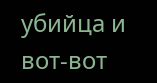убийца и вот-вот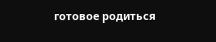готовое родиться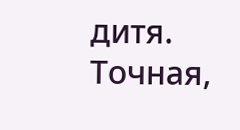дитя. Точная,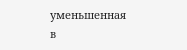уменьшенная в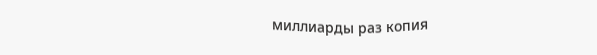миллиарды раз копия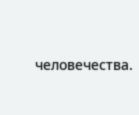человечества.